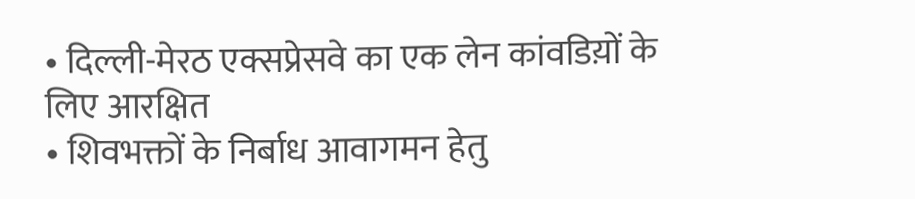• दिल्ली-मेरठ एक्सप्रेसवे का एक लेन कांवडिय़ों के लिए आरक्षित
• शिवभक्तों के निर्बाध आवागमन हेतु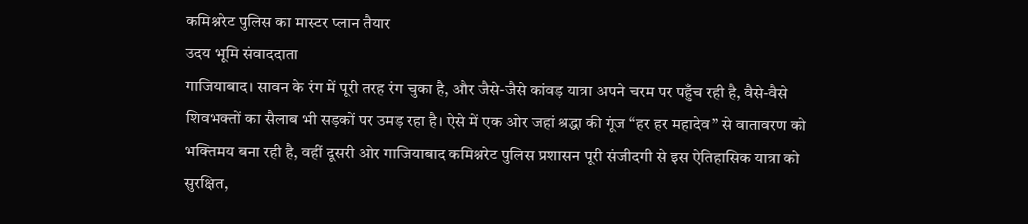कमिश्नरेट पुलिस का मास्टर प्लान तैयार
उदय भूमि संवाददाता
गाजियाबाद। सावन के रंग में पूरी तरह रंग चुका है, और जैसे-जैसे कांवड़ यात्रा अपने चरम पर पहुँच रही है, वैसे-वैसे शिवभक्तों का सैलाब भी सड़कों पर उमड़ रहा है। ऐसे में एक ओर जहां श्रद्धा की गूंज “हर हर महादेव” से वातावरण को भक्तिमय बना रही है, वहीं दूसरी ओर गाजियाबाद कमिश्नरेट पुलिस प्रशासन पूरी संजीदगी से इस ऐतिहासिक यात्रा को सुरक्षित,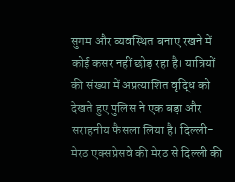सुगम और व्यवस्थित बनाए रखने में कोई कसर नहीं छोड़ रहा है। यात्रियों की संख्या में अप्रत्याशित वृद्धि को देखते हुए पुलिस ने एक बड़ा और सराहनीय फैसला लिया है। दिल्ली-मेरठ एक्सप्रेसवे की मेरठ से दिल्ली की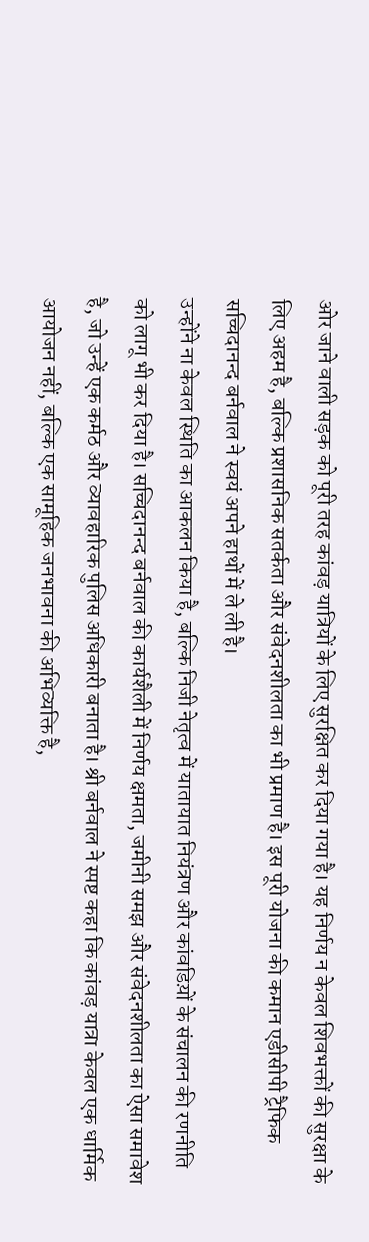ओर जाने वाली सड़क को पूरी तरह कांवड़ यात्रियों के लिए सुरक्षित कर दिया गया है। यह निर्णय न केवल शिवभक्तों की सुरक्षा के लिए अहम है, बल्कि प्रशासनिक सतर्कता और संवेदनशीलता का भी प्रमाण है। इस पूरी योजना की कमान एडीसीपी ट्रैफिक सच्चिदानन्द बर्नवाल ने स्वयं अपने हाथों में ले ली है।
उन्होंने ना केवल स्थिति का आकलन किया है, बल्कि निजी नेतृत्व में यातायात नियंत्रण और कांवडिय़ों के संचालन की रणनीति को लागू भी कर दिया है। सच्चिदानन्द बर्नवाल की कार्यशैली में निर्णय क्षमता, जमीनी समझ और संवेदनशीलता का ऐसा समावेश है, जो उन्हें एक कर्मठ और व्यावहारिक पुलिस अधिकारी बनाता है। श्री बर्नवाल ने स्पष्ट कहा कि कांवड़ यात्रा केवल एक धार्मिक आयोजन नहीं, बल्कि एक सामूहिक जनभावना की अभिव्यक्ति है,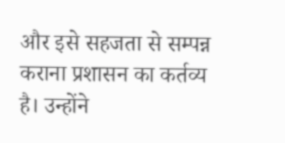और इसे सहजता से सम्पन्न कराना प्रशासन का कर्तव्य है। उन्होंने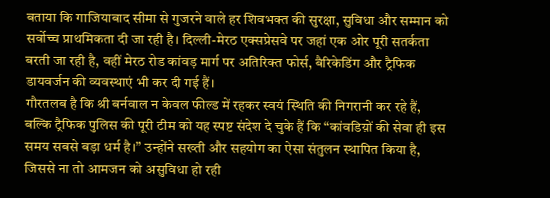बताया कि गाजियाबाद सीमा से गुजरने वाले हर शिवभक्त की सुरक्षा, सुविधा और सम्मान को सर्वोच्च प्राथमिकता दी जा रही है। दिल्ली-मेरठ एक्सप्रेसवे पर जहां एक ओर पूरी सतर्कता बरती जा रही है, वहीं मेरठ रोड कांवड़ मार्ग पर अतिरिक्त फोर्स, बैरिकेडिंग और ट्रैफिक डायवर्जन की व्यवस्थाएं भी कर दी गई हैं।
गौरतलब है कि श्री बर्नवाल न केवल फील्ड में रहकर स्वयं स्थिति की निगरानी कर रहे हैं, बल्कि ट्रैफिक पुलिस की पूरी टीम को यह स्पष्ट संदेश दे चुके हैं कि “कांवडिय़ों की सेवा ही इस समय सबसे बड़ा धर्म है।” उन्होंने सख्ती और सहयोग का ऐसा संतुलन स्थापित किया है, जिससे ना तो आमजन को असुविधा हो रही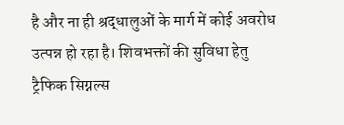है और ना ही श्रद्धालुओं के मार्ग में कोई अवरोध उत्पन्न हो रहा है। शिवभक्तों की सुविधा हेतु ट्रैफिक सिग्नल्स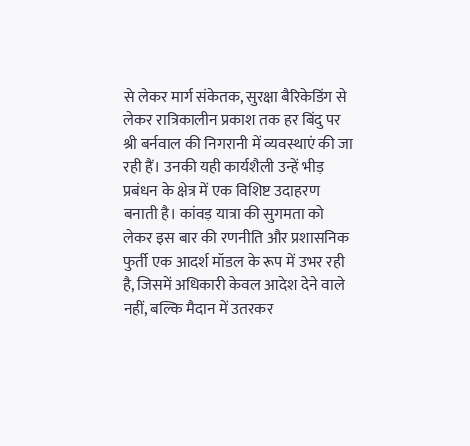से लेकर मार्ग संकेतक, सुरक्षा बैरिकेडिंग से लेकर रात्रिकालीन प्रकाश तक हर बिंदु पर श्री बर्नवाल की निगरानी में व्यवस्थाएं की जा रही हैं। उनकी यही कार्यशैली उन्हें भीड़ प्रबंधन के क्षेत्र में एक विशिष्ट उदाहरण बनाती है। कांवड़ यात्रा की सुगमता को लेकर इस बार की रणनीति और प्रशासनिक फुर्ती एक आदर्श मॉडल के रूप में उभर रही है, जिसमें अधिकारी केवल आदेश देने वाले नहीं, बल्कि मैदान में उतरकर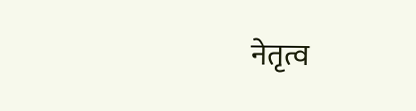नेतृत्व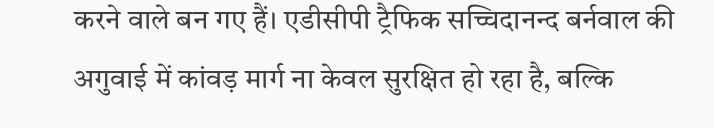करने वाले बन गए हैं। एडीसीपी ट्रैफिक सच्चिदानन्द बर्नवाल की अगुवाई में कांवड़ मार्ग ना केवल सुरक्षित हो रहा है, बल्कि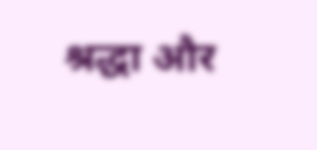श्रद्धा और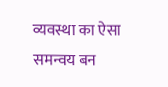व्यवस्था का ऐसा समन्वय बन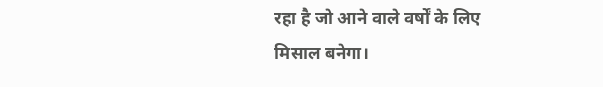रहा है जो आने वाले वर्षों के लिए मिसाल बनेगा।